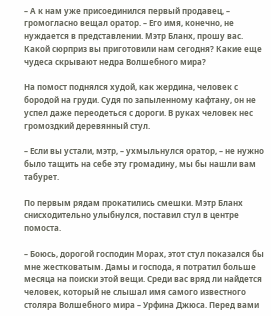– А к нам уже присоединился первый продавец, – громогласно вещал оратор. – Его имя, конечно, не нуждается в представлении. Мэтр Бланх, прошу вас. Какой сюрприз вы приготовили нам сегодня? Какие еще чудеса скрывают недра Волшебного мира?

На помост поднялся худой, как жердина, человек с бородой на груди. Судя по запыленному кафтану, он не успел даже переодеться с дороги. В руках человек нес громоздкий деревянный стул.

– Если вы устали, мэтр, – ухмыльнулся оратор, – не нужно было тащить на себе эту громадину, мы бы нашли вам табурет.

По первым рядам прокатились смешки. Мэтр Бланх снисходительно улыбнулся, поставил стул в центре помоста.

– Боюсь, дорогой господин Морах, этот стул показался бы мне жестковатым. Дамы и господа, я потратил больше месяца на поиски этой вещи. Среди вас вряд ли найдется человек, который не слышал имя самого известного столяра Волшебного мира – Урфина Джюса. Перед вами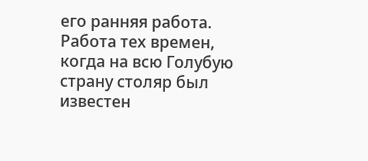его ранняя работа. Работа тех времен, когда на всю Голубую страну столяр был известен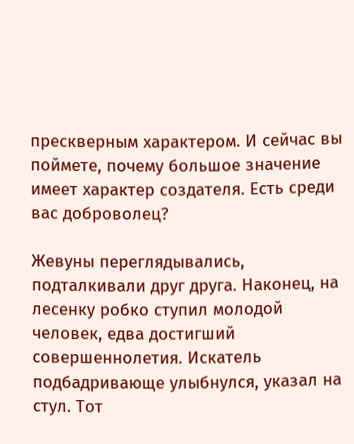прескверным характером. И сейчас вы поймете, почему большое значение имеет характер создателя. Есть среди вас доброволец?

Жевуны переглядывались, подталкивали друг друга. Наконец, на лесенку робко ступил молодой человек, едва достигший совершеннолетия. Искатель подбадривающе улыбнулся, указал на стул. Тот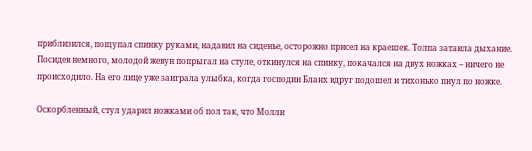приблизился, пощупал спинку руками, надавил на сиденье, осторожно присел на краешек. Толпа затаила дыхание. Посидев немного, молодой жевун попрыгал на стуле, откинулся на спинку, покачался на двух ножках – ничего не происходило. На его лице уже заиграла улыбка, когда господин Бланх вдруг подошел и тихонько пнул по ножке.

Оскорбленный, стул ударил ножками об пол так, что Молли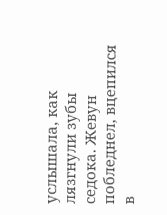услышала, как лязгнули зубы седока. Жевун побледнел, вцепился в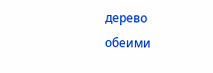дерево обеими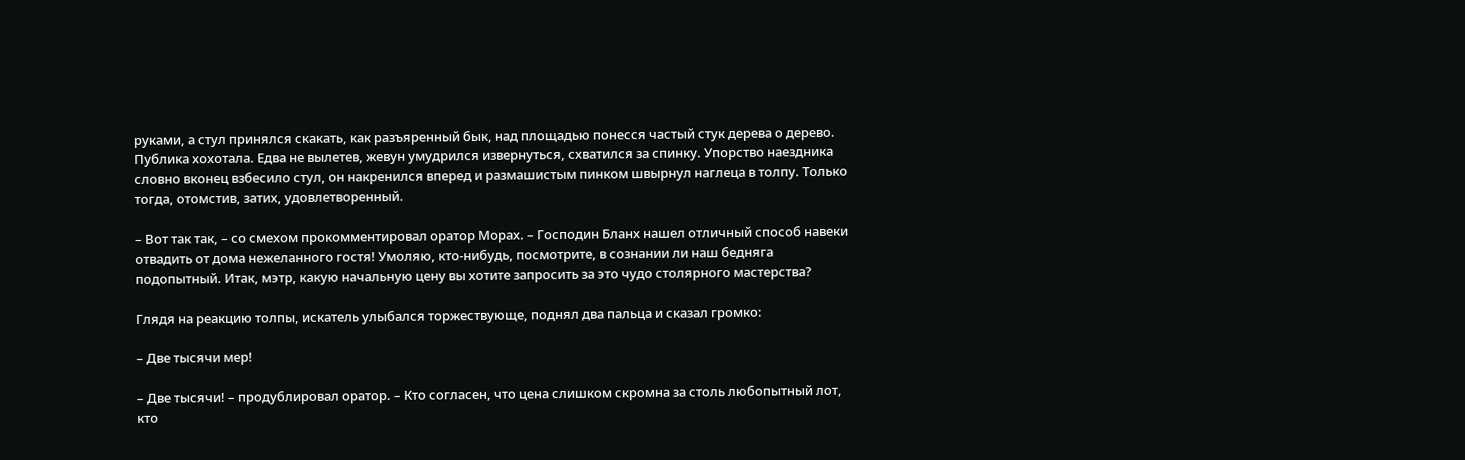руками, а стул принялся скакать, как разъяренный бык, над площадью понесся частый стук дерева о дерево. Публика хохотала. Едва не вылетев, жевун умудрился извернуться, схватился за спинку. Упорство наездника словно вконец взбесило стул, он накренился вперед и размашистым пинком швырнул наглеца в толпу. Только тогда, отомстив, затих, удовлетворенный.

– Вот так так, – со смехом прокомментировал оратор Морах. – Господин Бланх нашел отличный способ навеки отвадить от дома нежеланного гостя! Умоляю, кто-нибудь, посмотрите, в сознании ли наш бедняга подопытный. Итак, мэтр, какую начальную цену вы хотите запросить за это чудо столярного мастерства?

Глядя на реакцию толпы, искатель улыбался торжествующе, поднял два пальца и сказал громко:

– Две тысячи мер!

– Две тысячи! – продублировал оратор. – Кто согласен, что цена слишком скромна за столь любопытный лот, кто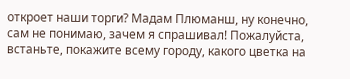откроет наши торги? Мадам Плюманш, ну конечно, сам не понимаю, зачем я спрашивал! Пожалуйста, встаньте, покажите всему городу, какого цветка на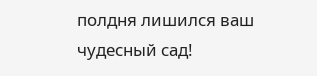полдня лишился ваш чудесный сад!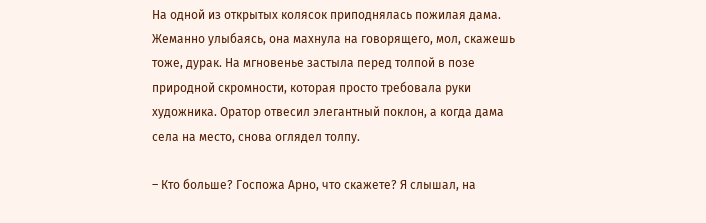На одной из открытых колясок приподнялась пожилая дама. Жеманно улыбаясь, она махнула на говорящего, мол, скажешь тоже, дурак. На мгновенье застыла перед толпой в позе природной скромности, которая просто требовала руки художника. Оратор отвесил элегантный поклон, а когда дама села на место, снова оглядел толпу.

– Кто больше? Госпожа Арно, что скажете? Я слышал, на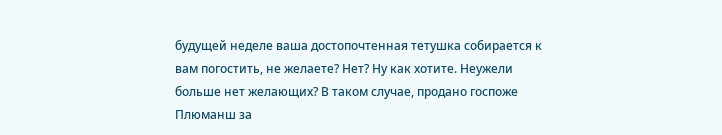будущей неделе ваша достопочтенная тетушка собирается к вам погостить, не желаете? Нет? Ну как хотите. Неужели больше нет желающих? В таком случае, продано госпоже Плюманш за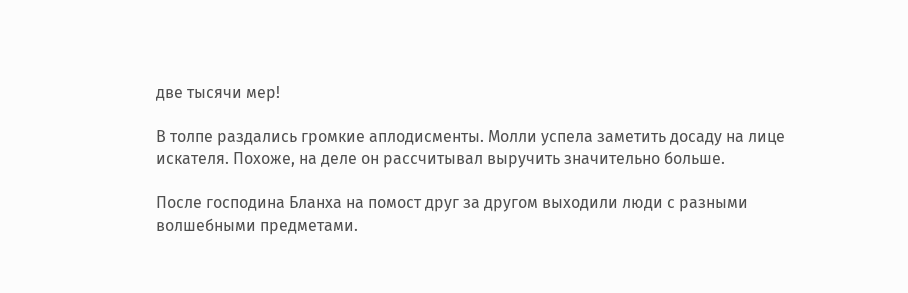две тысячи мер!

В толпе раздались громкие аплодисменты. Молли успела заметить досаду на лице искателя. Похоже, на деле он рассчитывал выручить значительно больше.

После господина Бланха на помост друг за другом выходили люди с разными волшебными предметами.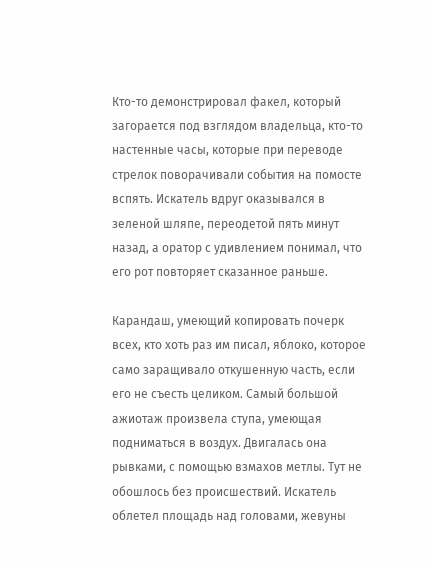Кто-то демонстрировал факел, который загорается под взглядом владельца, кто-то настенные часы, которые при переводе стрелок поворачивали события на помосте вспять. Искатель вдруг оказывался в зеленой шляпе, переодетой пять минут назад, а оратор с удивлением понимал, что его рот повторяет сказанное раньше.

Карандаш, умеющий копировать почерк всех, кто хоть раз им писал, яблоко, которое само заращивало откушенную часть, если его не съесть целиком. Самый большой ажиотаж произвела ступа, умеющая подниматься в воздух. Двигалась она рывками, с помощью взмахов метлы. Тут не обошлось без происшествий. Искатель облетел площадь над головами, жевуны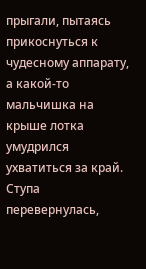прыгали, пытаясь прикоснуться к чудесному аппарату, а какой-то мальчишка на крыше лотка умудрился ухватиться за край. Ступа перевернулась,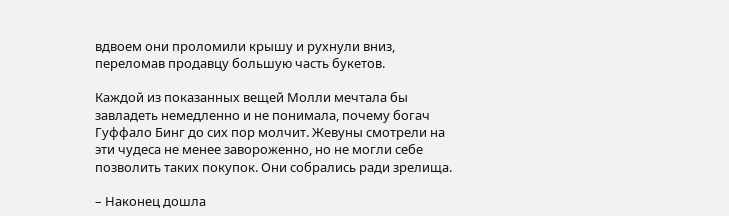вдвоем они проломили крышу и рухнули вниз, переломав продавцу большую часть букетов.

Каждой из показанных вещей Молли мечтала бы завладеть немедленно и не понимала, почему богач Гуффало Бинг до сих пор молчит. Жевуны смотрели на эти чудеса не менее завороженно, но не могли себе позволить таких покупок. Они собрались ради зрелища.

– Наконец дошла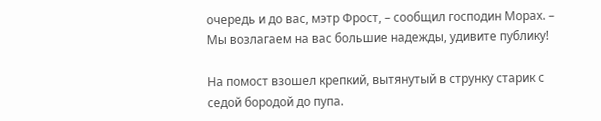очередь и до вас, мэтр Фрост, – сообщил господин Морах. – Мы возлагаем на вас большие надежды, удивите публику!

На помост взошел крепкий, вытянутый в струнку старик с седой бородой до пупа.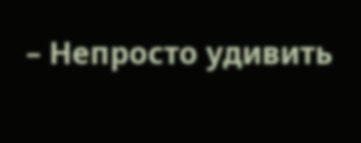– Непросто удивить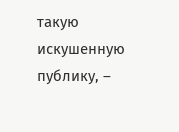такую искушенную публику, –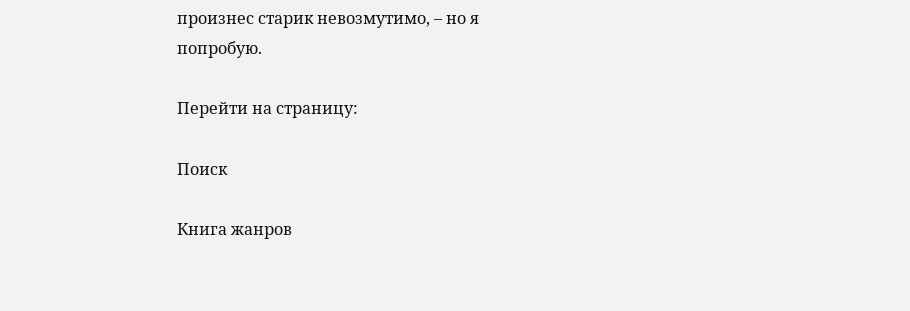произнес старик невозмутимо, – но я попробую.

Перейти на страницу:

Поиск

Книга жанров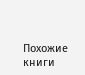Похожие книги